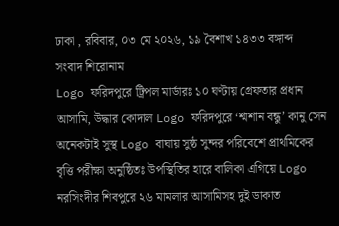ঢাকা , রবিবার, ০৩ মে ২০২৬, ১৯ বৈশাখ ১৪৩৩ বঙ্গাব্দ
সংবাদ শিরোনাম
Logo ফরিদপুরে ট্রিপল মার্ডারঃ ১০ ঘণ্টায় গ্রেফতার প্রধান আসামি, উদ্ধার কোদাল Logo ফরিদপুরে ‘শ্মশান বন্ধু’ কানু সেন অনেকটাই সুস্থ Logo বাঘায় সুষ্ঠ সুন্দর পরিবেশে প্রাথমিকের বৃত্তি পরীক্ষা অনুষ্ঠিতঃ উপস্থিতির হারে বালিকা এগিয়ে Logo নরসিংদীর শিবপুরে ২৬ মামলার আসামিসহ দুই ডাকাত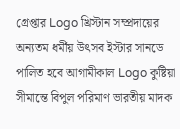গ্রেপ্তার Logo খ্রিস্টান সম্প্রদায়ের অন্যতম ধর্মীয় উৎসব ইস্টার সানডে পালিত হবে আগামীকাল Logo কুষ্টিয়া সীমান্তে বিপুল পরিমাণ ভারতীয় মাদক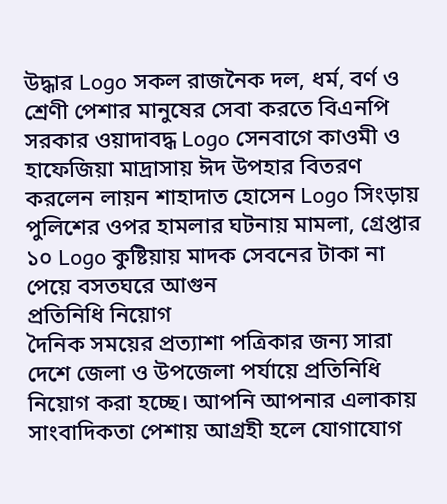উদ্ধার Logo সকল রাজনৈক দল, ধর্ম, বর্ণ ও শ্রেণী পেশার মানুষের সেবা করতে বিএনপি সরকার ওয়াদাবদ্ধ Logo সেনবাগে কাওমী ও হাফেজিয়া মাদ্রাসায় ঈদ উপহার বিতরণ করলেন লায়ন শাহাদাত হোসেন Logo সিংড়ায় পুলিশের ওপর হামলার ঘটনায় মামলা, গ্রেপ্তার ১০ Logo কুষ্টিয়ায় মাদক সেবনের টাকা না পেয়ে বসতঘরে আগুন
প্রতিনিধি নিয়োগ
দৈনিক সময়ের প্রত্যাশা পত্রিকার জন্য সারা দেশে জেলা ও উপজেলা পর্যায়ে প্রতিনিধি নিয়োগ করা হচ্ছে। আপনি আপনার এলাকায় সাংবাদিকতা পেশায় আগ্রহী হলে যোগাযোগ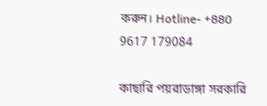করুন। Hotline- +880 9617 179084

কাছারি পয়রাডাঙ্গা সরকারি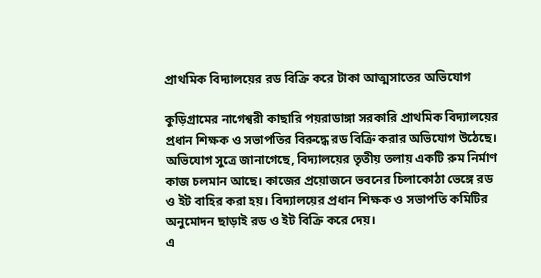প্রাথমিক বিদ্যালয়ের রড বিক্রি করে টাকা আত্মসাতের অভিযোগ

কুড়িগ্রামের নাগেশ্বরী কাছারি পয়রাডাঙ্গা সরকারি প্রাথমিক বিদ্যালয়ের প্রধান শিক্ষক ও সভাপতির বিরুদ্ধে রড বিক্রি করার অভিযোগ উঠেছে।
অভিযোগ সুত্রে জানাগেছে, বিদ্যালয়ের তৃতীয় তলায় একটি রুম নির্মাণ কাজ চলমান আছে। কাজের প্রয়োজনে ভবনের চিলাকোঠা ভেঙ্গে রড ও ইট বাহির করা হয়। বিদ্যালয়ের প্রধান শিক্ষক ও সভাপতি কমিটির অনুমোদন ছাড়াই রড ও ইট বিক্রি করে দেয়।
এ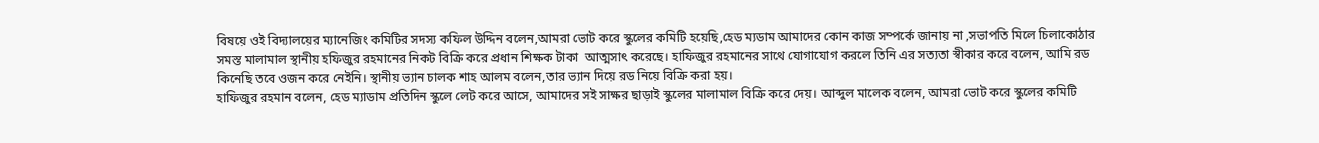বিষয়ে ওই বিদ্যালয়ের ম্যানেজিং কমিটির সদস্য কফিল উদ্দিন বলেন,আমরা ভোট করে স্কুলের কমিটি হয়েছি,হেড ম্যডাম আমাদের কোন কাজ সম্পর্কে জানায় না ,সভাপতি মিলে চিলাকোঠার সমস্ত মালামাল স্থানীয় হফিজুর রহমানের নিকট বিক্রি করে প্রধান শিক্ষক টাকা  আত্মসাৎ করেছে। হাফিজুর রহমানের সাথে যোগাযোগ করলে তিনি এর সত্যতা স্বীকার করে বলেন, আমি রড কিনেছি তবে ওজন করে নেইনি। স্থানীয় ভ্যান চালক শাহ আলম বলেন,তার ভ্যান দিয়ে রড নিয়ে বিক্রি করা হয়।
হাফিজুর রহমান বলেন, হেড ম্যাডাম প্রতিদিন স্কুলে লেট করে আসে, আমাদের সই সাক্ষর ছাড়াই স্কুলের মালামাল বিক্রি করে দেয়। আব্দুল মালেক বলেন, আমরা ভোট করে স্কুলের কমিটি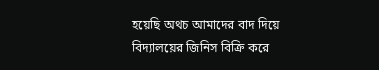হয়েছি অথচ আমাদের বাদ দিয়ে বিদ্যালয়ের জিনিস বিক্রি করে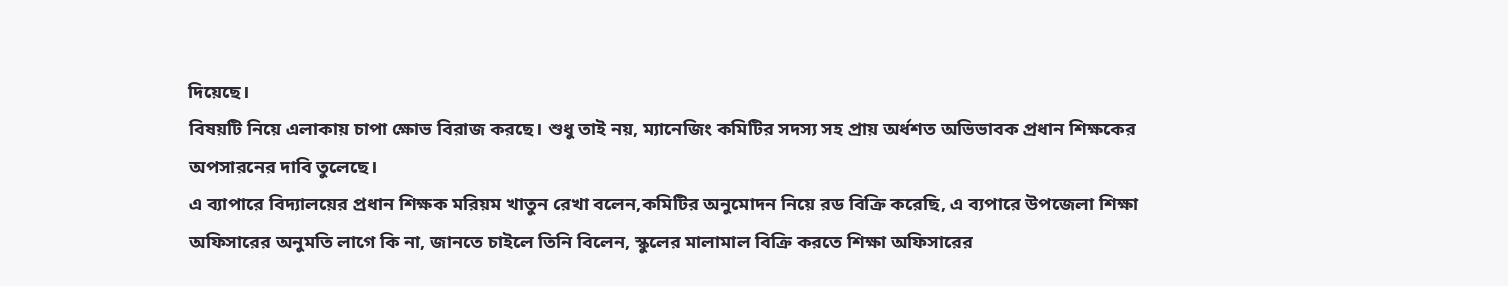দিয়েছে।
বিষয়টি নিয়ে এলাকায় চাপা ক্ষোভ বিরাজ করছে। শুধু তাই নয়, ম্যানেজিং কমিটির সদস্য সহ প্রায় অর্ধশত অভিভাবক প্রধান শিক্ষকের অপসারনের দাবি তুলেছে।
এ ব্যাপারে বিদ্যালয়ের প্রধান শিক্ষক মরিয়ম খাতুন রেখা বলেন,কমিটির অনুমোদন নিয়ে রড বিক্রি করেছি, এ ব্যপারে উপজেলা শিক্ষা অফিসারের অনুমতি লাগে কি না, জানতে চাইলে তিনি বিলেন, স্কুলের মালামাল বিক্রি করতে শিক্ষা অফিসারের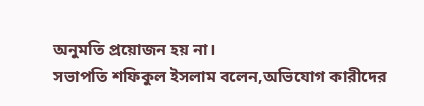অনুমতি প্রয়োজন হয় না।
সভাপতি শফিকুল ইসলাম বলেন,অভিযোগ কারীদের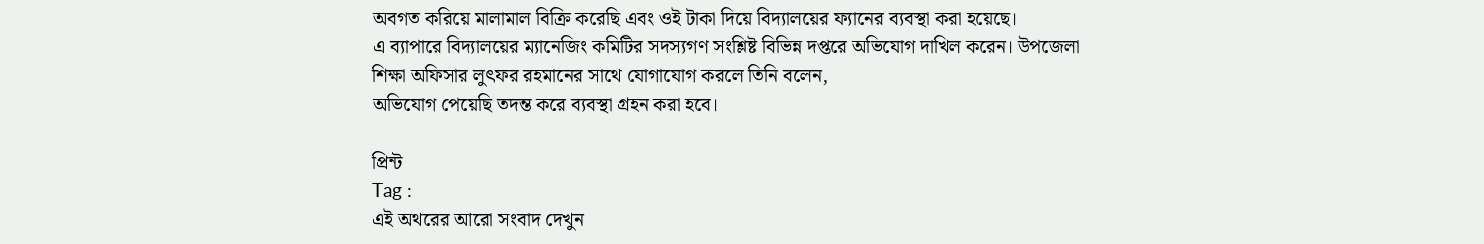অবগত করিয়ে মালামাল বিক্রি করেছি এবং ওই টাকা দিয়ে বিদ্যালয়ের ফ্যানের ব্যবস্থা করা হয়েছে।
এ ব্যাপারে বিদ্যালয়ের ম্যানেজিং কমিটির সদস্যগণ সংশ্লিষ্ট বিভিন্ন দপ্তরে অভিযোগ দাখিল করেন। উপজেলা শিক্ষা অফিসার লুৎফর রহমানের সাথে যোগাযোগ করলে তিনি বলেন,
অভিযোগ পেয়েছি তদন্ত করে ব্যবস্থা গ্রহন করা হবে।

প্রিন্ট
Tag :
এই অথরের আরো সংবাদ দেখুন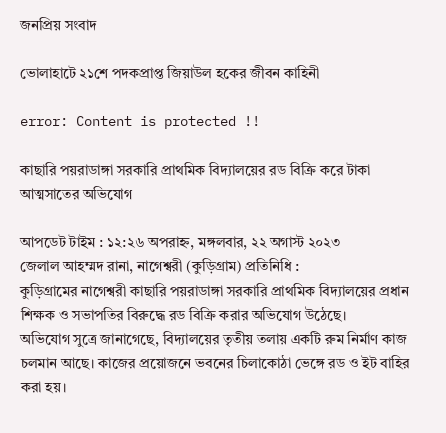জনপ্রিয় সংবাদ

ভোলাহাটে ২১শে পদকপ্রাপ্ত জিয়াউল হকের জীবন কাহিনী

error: Content is protected !!

কাছারি পয়রাডাঙ্গা সরকারি প্রাথমিক বিদ্যালয়ের রড বিক্রি করে টাকা আত্মসাতের অভিযোগ

আপডেট টাইম : ১২:২৬ অপরাহ্ন, মঙ্গলবার, ২২ অগাস্ট ২০২৩
জেলাল আহম্মদ রানা, নাগেশ্বরী (কুড়িগ্রাম) প্রতিনিধি :
কুড়িগ্রামের নাগেশ্বরী কাছারি পয়রাডাঙ্গা সরকারি প্রাথমিক বিদ্যালয়ের প্রধান শিক্ষক ও সভাপতির বিরুদ্ধে রড বিক্রি করার অভিযোগ উঠেছে।
অভিযোগ সুত্রে জানাগেছে, বিদ্যালয়ের তৃতীয় তলায় একটি রুম নির্মাণ কাজ চলমান আছে। কাজের প্রয়োজনে ভবনের চিলাকোঠা ভেঙ্গে রড ও ইট বাহির করা হয়।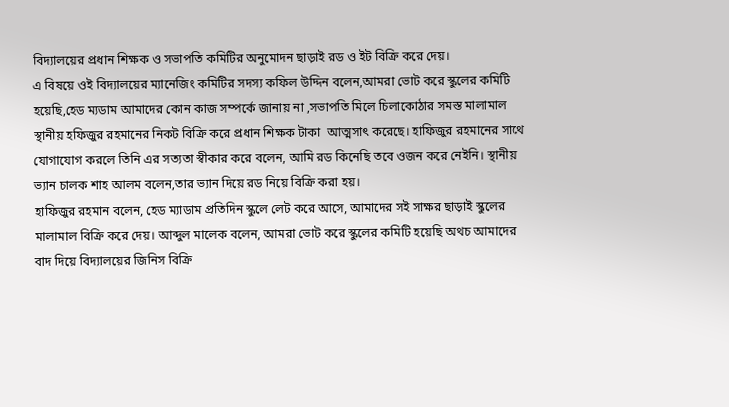বিদ্যালয়ের প্রধান শিক্ষক ও সভাপতি কমিটির অনুমোদন ছাড়াই রড ও ইট বিক্রি করে দেয়।
এ বিষয়ে ওই বিদ্যালয়ের ম্যানেজিং কমিটির সদস্য কফিল উদ্দিন বলেন,আমরা ভোট করে স্কুলের কমিটি হয়েছি,হেড ম্যডাম আমাদের কোন কাজ সম্পর্কে জানায় না ,সভাপতি মিলে চিলাকোঠার সমস্ত মালামাল স্থানীয় হফিজুর রহমানের নিকট বিক্রি করে প্রধান শিক্ষক টাকা  আত্মসাৎ করেছে। হাফিজুর রহমানের সাথে যোগাযোগ করলে তিনি এর সত্যতা স্বীকার করে বলেন, আমি রড কিনেছি তবে ওজন করে নেইনি। স্থানীয় ভ্যান চালক শাহ আলম বলেন,তার ভ্যান দিয়ে রড নিয়ে বিক্রি করা হয়।
হাফিজুর রহমান বলেন, হেড ম্যাডাম প্রতিদিন স্কুলে লেট করে আসে, আমাদের সই সাক্ষর ছাড়াই স্কুলের মালামাল বিক্রি করে দেয়। আব্দুল মালেক বলেন, আমরা ভোট করে স্কুলের কমিটি হয়েছি অথচ আমাদের বাদ দিয়ে বিদ্যালয়ের জিনিস বিক্রি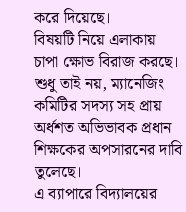করে দিয়েছে।
বিষয়টি নিয়ে এলাকায় চাপা ক্ষোভ বিরাজ করছে। শুধু তাই নয়, ম্যানেজিং কমিটির সদস্য সহ প্রায় অর্ধশত অভিভাবক প্রধান শিক্ষকের অপসারনের দাবি তুলেছে।
এ ব্যাপারে বিদ্যালয়ের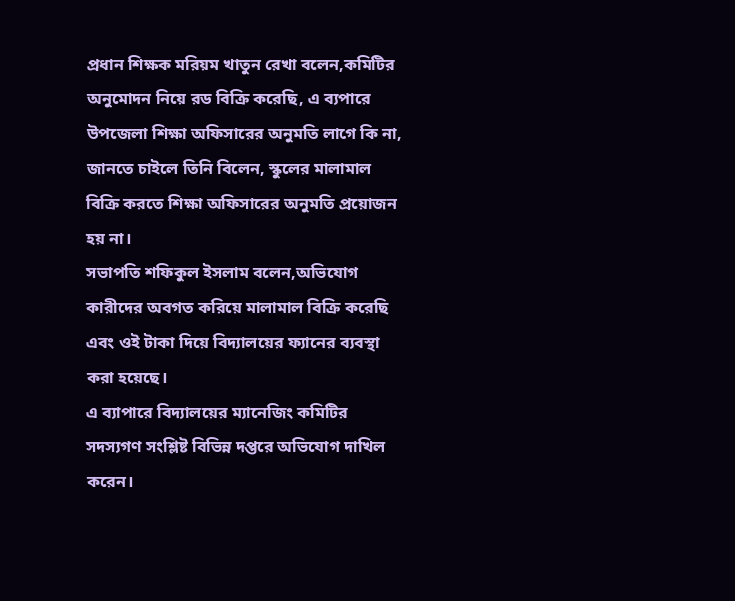প্রধান শিক্ষক মরিয়ম খাতুন রেখা বলেন,কমিটির অনুমোদন নিয়ে রড বিক্রি করেছি, এ ব্যপারে উপজেলা শিক্ষা অফিসারের অনুমতি লাগে কি না, জানতে চাইলে তিনি বিলেন, স্কুলের মালামাল বিক্রি করতে শিক্ষা অফিসারের অনুমতি প্রয়োজন হয় না।
সভাপতি শফিকুল ইসলাম বলেন,অভিযোগ কারীদের অবগত করিয়ে মালামাল বিক্রি করেছি এবং ওই টাকা দিয়ে বিদ্যালয়ের ফ্যানের ব্যবস্থা করা হয়েছে।
এ ব্যাপারে বিদ্যালয়ের ম্যানেজিং কমিটির সদস্যগণ সংশ্লিষ্ট বিভিন্ন দপ্তরে অভিযোগ দাখিল করেন।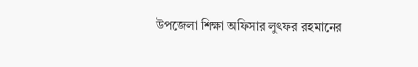উপজেলা শিক্ষা অফিসার লুৎফর রহমানের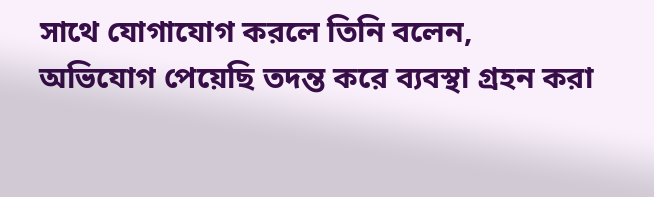সাথে যোগাযোগ করলে তিনি বলেন,
অভিযোগ পেয়েছি তদন্ত করে ব্যবস্থা গ্রহন করা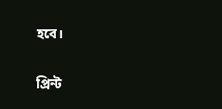হবে।

প্রিন্ট